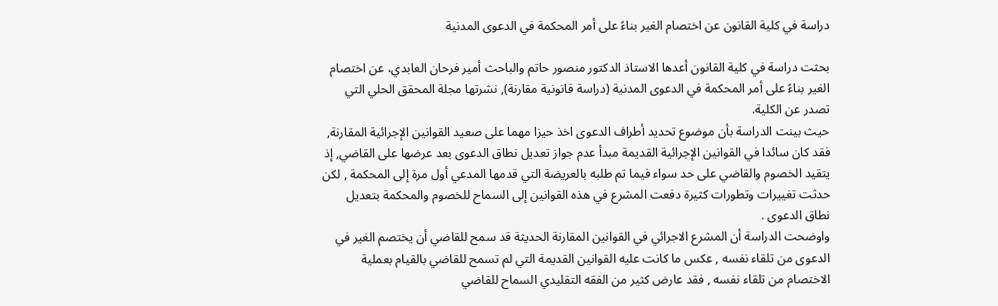دراسة في كلية القانون عن اختصام الغير بناءً على أمر المحكمة في الدعوى المدنية

بحثت دراسة في كلية القانون أعدها الاستاذ الدكتور منصور حاتم والباحث أمير فرحان العابدي، عن اختصام الغير بناءً على أمر المحكمة في الدعوى المدنية (دراسة قانونية مقارنة), نشرتها مجلة المحقق الحلي التي تصدر عن الكلية.
حيث بينت الدراسة بأن موضوع تحديد أطراف الدعوى اخذ حيزا مهما على صعيد القوانين الإجرائية المقارنة, فقد كان سائدا في القوانين الإجرائية القديمة مبدأ عدم جواز تعديل نطاق الدعوى بعد عرضها على القاضي, إذ يتقيد الخصوم والقاضي على حد سواء فيما تم طلبه بالعريضة التي قدمها المدعي أول مرة إلى المحكمة , لكن حدثت تغييرات وتطورات كثيرة دفعت المشرع في هذه القوانين إلى السماح للخصوم والمحكمة بتعديل نطاق الدعوى .
واوضحت الدراسة أن المشرع الاجرائي في القوانين المقارنة الحديثة قد سمح للقاضي أن يختصم الغير في الدعوى من تلقاء نفسه , عكس ما كانت عليه القوانين القديمة التي لم تسمح للقاضي بالقيام بعملية الاختصام من تلقاء نفسه , فقد عارض كثير من الفقه التقليدي السماح للقاضي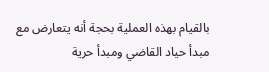بالقيام بهذه العملية بحجة أنه يتعارض مع مبدأ حياد القاضي ومبدأ حرية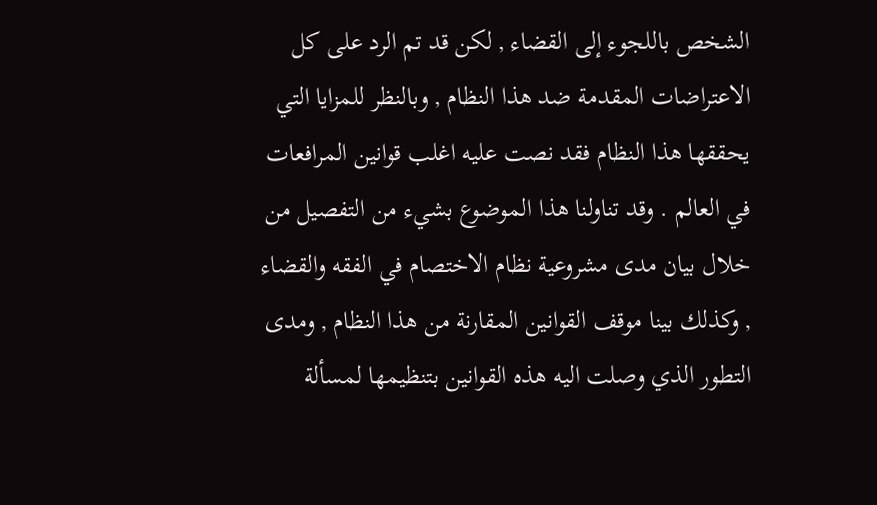الشخص باللجوء إلى القضاء , لكن قد تم الرد على كل الاعتراضات المقدمة ضد هذا النظام , وبالنظر للمزايا التي يحققها هذا النظام فقد نصت عليه اغلب قوانين المرافعات في العالم . وقد تناولنا هذا الموضوع بشيء من التفصيل من خلال بيان مدى مشروعية نظام الاختصام في الفقه والقضاء , وكذلك بينا موقف القوانين المقارنة من هذا النظام , ومدى التطور الذي وصلت اليه هذه القوانين بتنظيمها لمسألة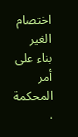اختصام الغير بناء على أمر المحكمة .